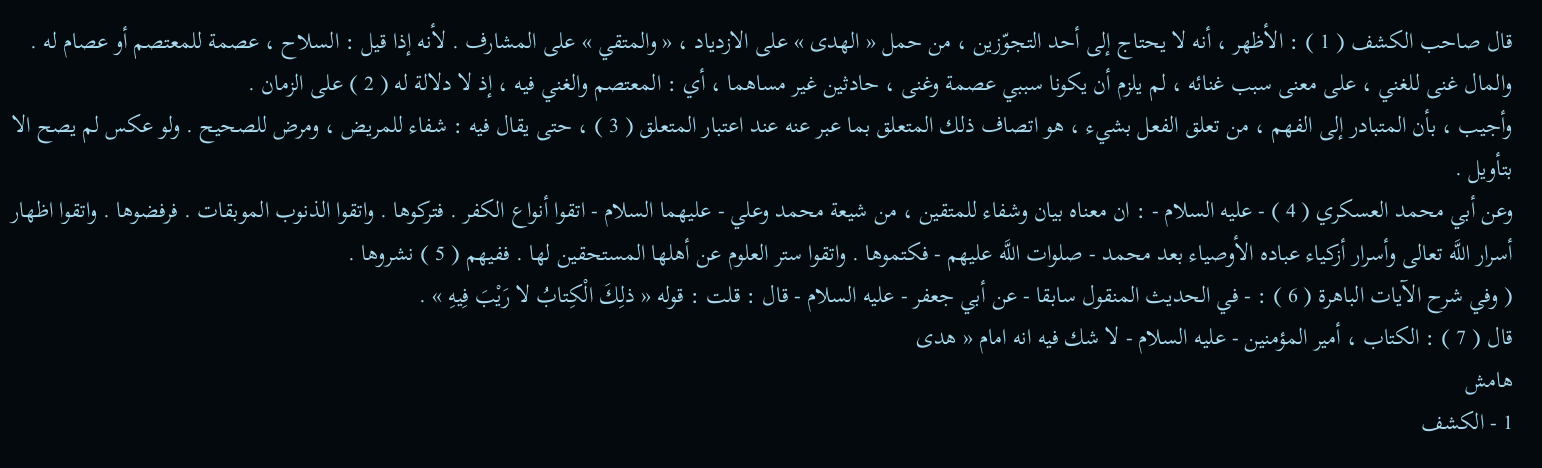قال صاحب الكشف ( 1 ) : الأظهر ، أنه لا يحتاج إلى أحد التجوّزين ، من حمل « الهدى » على الازدياد ، « والمتقي » على المشارف . لأنه إذا قيل : السلاح ، عصمة للمعتصم أو عصام له . والمال غنى للغني ، على معنى سبب غنائه ، لم يلزم أن يكونا سببي عصمة وغنى ، حادثين غير مساهما ، أي : المعتصم والغني فيه ، إذ لا دلالة له ( 2 ) على الزمان .
وأجيب ، بأن المتبادر إلى الفهم ، من تعلق الفعل بشيء ، هو اتصاف ذلك المتعلق بما عبر عنه عند اعتبار المتعلق ( 3 ) ، حتى يقال فيه : شفاء للمريض ، ومرض للصحيح . ولو عكس لم يصح الا بتأويل .
وعن أبي محمد العسكري ( 4 ) - عليه السلام - : ان معناه بيان وشفاء للمتقين ، من شيعة محمد وعلي - عليهما السلام - اتقوا أنواع الكفر . فتركوها . واتقوا الذنوب الموبقات . فرفضوها . واتقوا اظهار أسرار اللَّه تعالى وأسرار أزكياء عباده الأوصياء بعد محمد - صلوات اللَّه عليهم - فكتموها . واتقوا ستر العلوم عن أهلها المستحقين لها . ففيهم ( 5 ) نشروها .
( وفي شرح الآيات الباهرة ( 6 ) : - في الحديث المنقول سابقا - عن أبي جعفر - عليه السلام - قال : قلت : قوله « ذلِكَ الْكِتابُ لا رَيْبَ فِيهِ » .
قال ( 7 ) : الكتاب ، أمير المؤمنين - عليه السلام - لا شك فيه انه امام « هدى
هامش
1 - الكشف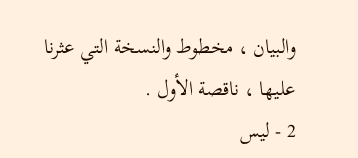والبيان ، مخطوط والنسخة التي عثرنا عليها ، ناقصة الأول .
2 - ليس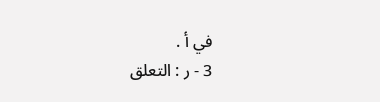في أ .
3 - ر : التعلق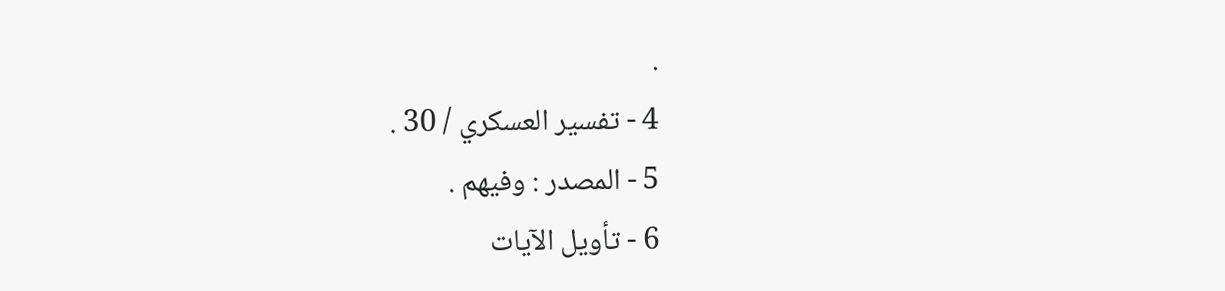.
4 - تفسير العسكري / 30 .
5 - المصدر : وفيهم .
6 - تأويل الآيات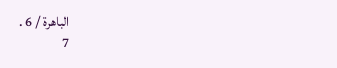الباهرة / 6 .
7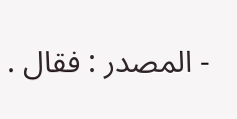- المصدر : فقال .